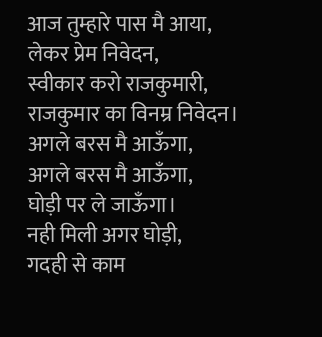आज तुम्हारे पास मै आया,
लेकर प्रेम निवेदन,
स्वीकार करो राजकुमारी,
राजकुमार का विनम्र निवेदन।
अगले बरस मै आऊँगा,
अगले बरस मै आऊँगा,
घोड़ी पर ले जाऊँगा।
नही मिली अगर घोड़ी,
गदही से काम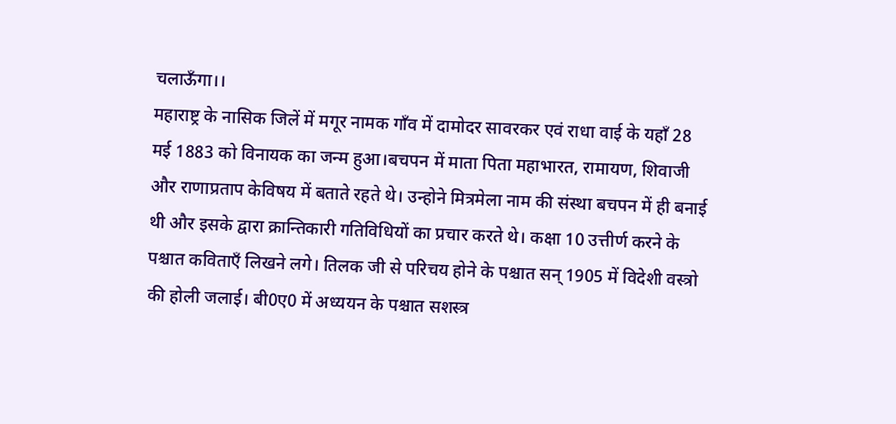चलाऊँगा।।
महाराष्ट्र के नासिक जिलें में मगूर नामक गाँव में दामोदर सावरकर एवं राधा वाई के यहॉं 28 मई 1883 को विनायक का जन्म हुआ।बचपन में माता पिता महाभारत, रामायण, शिवाजी और राणाप्रताप केविषय में बताते रहते थे। उन्होने मित्रमेला नाम की संस्था बचपन में ही बनाई थी और इसके द्वारा क्रान्तिकारी गतिविधियों का प्रचार करते थे। कक्षा 10 उत्तीर्ण करने के पश्चात कविताएँ लिखने लगे। तिलक जी से परिचय होने के पश्चात सन् 1905 में विदेशी वस्त्रो की होली जलाई। बी0ए0 में अध्ययन के पश्चात सशस्त्र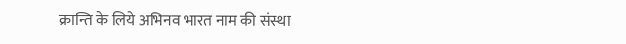क्रान्ति के लिये अभिनव भारत नाम की संस्था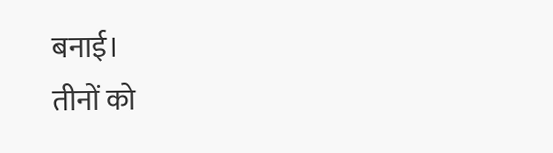बनाई।
तीनों को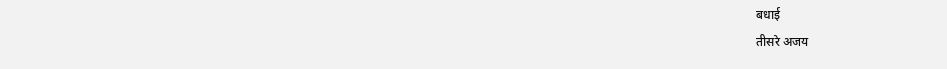बधाई
तीसरे अजय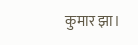कुमार झा।